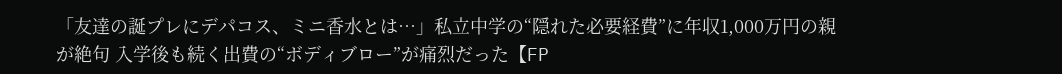「友達の誕プレにデパコス、ミニ香水とは…」私立中学の“隠れた必要経費”に年収1,000万円の親が絶句 入学後も続く出費の“ボディブロー”が痛烈だった【FP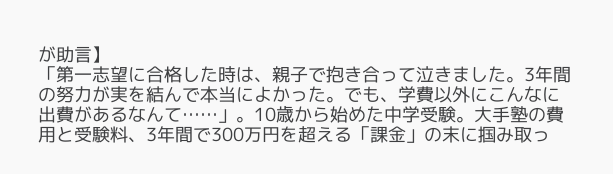が助言】
「第一志望に合格した時は、親子で抱き合って泣きました。3年間の努力が実を結んで本当によかった。でも、学費以外にこんなに出費があるなんて……」。10歳から始めた中学受験。大手塾の費用と受験料、3年間で300万円を超える「課金」の末に掴み取っ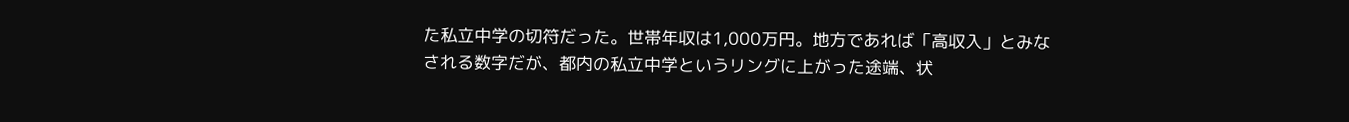た私立中学の切符だった。世帯年収は1,000万円。地方であれば「高収入」とみなされる数字だが、都内の私立中学というリングに上がった途端、状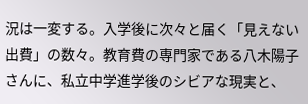況は一変する。入学後に次々と届く「見えない出費」の数々。教育費の専門家である八木陽子さんに、私立中学進学後のシビアな現実と、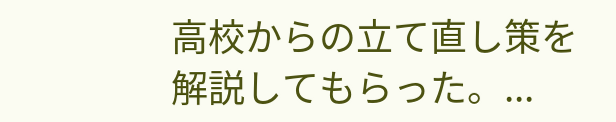高校からの立て直し策を解説してもらった。...